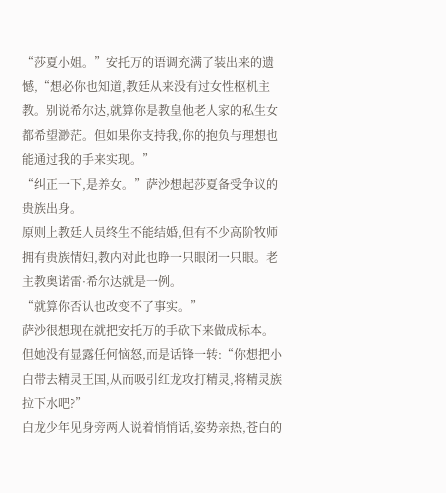“莎夏小姐。”安托万的语调充满了装出来的遗憾,“想必你也知道,教廷从来没有过女性枢机主教。别说希尔达,就算你是教皇他老人家的私生女都希望渺茫。但如果你支持我,你的抱负与理想也能通过我的手来实现。”
“纠正一下,是养女。”萨沙想起莎夏备受争议的贵族出身。
原则上教廷人员终生不能结婚,但有不少高阶牧师拥有贵族情妇,教内对此也睁一只眼闭一只眼。老主教奥诺雷·希尔达就是一例。
“就算你否认也改变不了事实。”
萨沙很想现在就把安托万的手砍下来做成标本。但她没有显露任何恼怒,而是话锋一转:“你想把小白带去精灵王国,从而吸引红龙攻打精灵,将精灵族拉下水吧?”
白龙少年见身旁两人说着悄悄话,姿势亲热,苍白的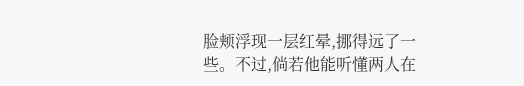脸颊浮现一层红晕,挪得远了一些。不过,倘若他能听懂两人在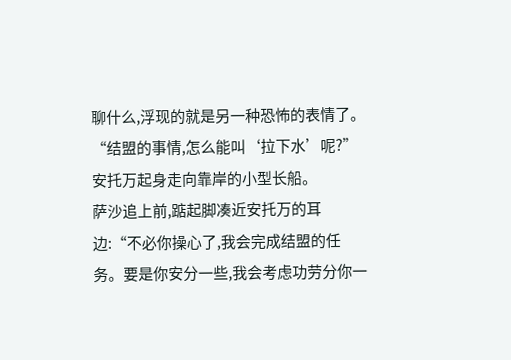聊什么,浮现的就是另一种恐怖的表情了。
“结盟的事情,怎么能叫‘拉下水’呢?”安托万起身走向靠岸的小型长船。
萨沙追上前,踮起脚凑近安托万的耳边:“不必你操心了,我会完成结盟的任务。要是你安分一些,我会考虑功劳分你一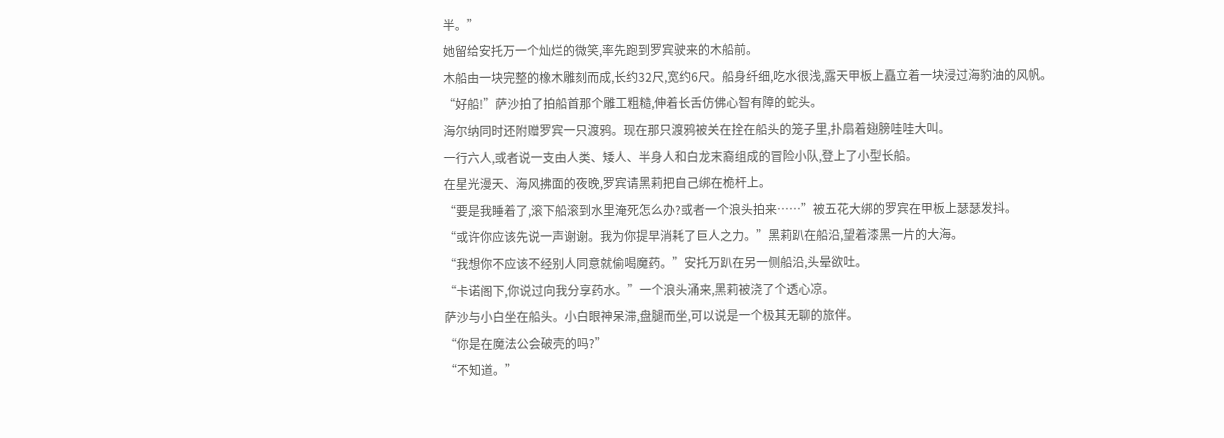半。”
她留给安托万一个灿烂的微笑,率先跑到罗宾驶来的木船前。
木船由一块完整的橡木雕刻而成,长约32尺,宽约6尺。船身纤细,吃水很浅,露天甲板上矗立着一块浸过海豹油的风帆。
“好船!”萨沙拍了拍船首那个雕工粗糙,伸着长舌仿佛心智有障的蛇头。
海尔纳同时还附赠罗宾一只渡鸦。现在那只渡鸦被关在拴在船头的笼子里,扑扇着翅膀哇哇大叫。
一行六人,或者说一支由人类、矮人、半身人和白龙末裔组成的冒险小队,登上了小型长船。
在星光漫天、海风拂面的夜晚,罗宾请黑莉把自己绑在桅杆上。
“要是我睡着了,滚下船滚到水里淹死怎么办?或者一个浪头拍来……”被五花大绑的罗宾在甲板上瑟瑟发抖。
“或许你应该先说一声谢谢。我为你提早消耗了巨人之力。”黑莉趴在船沿,望着漆黑一片的大海。
“我想你不应该不经别人同意就偷喝魔药。”安托万趴在另一侧船沿,头晕欲吐。
“卡诺阁下,你说过向我分享药水。”一个浪头涌来,黑莉被浇了个透心凉。
萨沙与小白坐在船头。小白眼神呆滞,盘腿而坐,可以说是一个极其无聊的旅伴。
“你是在魔法公会破壳的吗?”
“不知道。”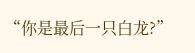“你是最后一只白龙?”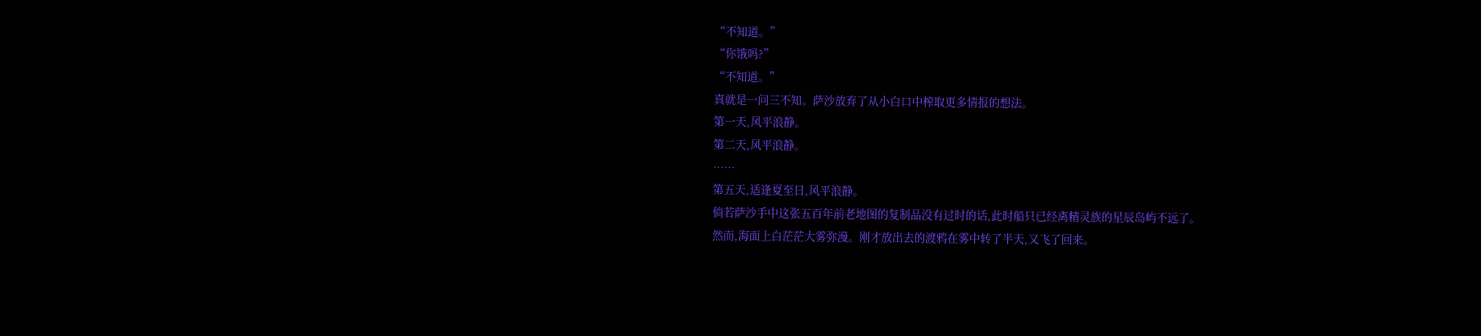“不知道。”
“你饿吗?”
“不知道。”
真就是一问三不知。萨沙放弃了从小白口中榨取更多情报的想法。
第一天,风平浪静。
第二天,风平浪静。
……
第五天,适逢夏至日,风平浪静。
倘若萨沙手中这张五百年前老地图的复制品没有过时的话,此时船只已经离精灵族的星辰岛屿不远了。
然而,海面上白茫茫大雾弥漫。刚才放出去的渡鸦在雾中转了半天,又飞了回来。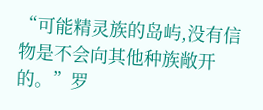“可能精灵族的岛屿,没有信物是不会向其他种族敞开的。”罗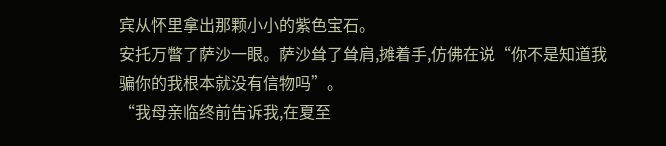宾从怀里拿出那颗小小的紫色宝石。
安托万瞥了萨沙一眼。萨沙耸了耸肩,摊着手,仿佛在说“你不是知道我骗你的我根本就没有信物吗”。
“我母亲临终前告诉我,在夏至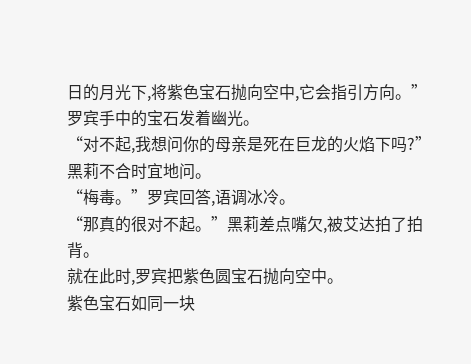日的月光下,将紫色宝石抛向空中,它会指引方向。”罗宾手中的宝石发着幽光。
“对不起,我想问你的母亲是死在巨龙的火焰下吗?”黑莉不合时宜地问。
“梅毒。”罗宾回答,语调冰冷。
“那真的很对不起。”黑莉差点嘴欠,被艾达拍了拍背。
就在此时,罗宾把紫色圆宝石抛向空中。
紫色宝石如同一块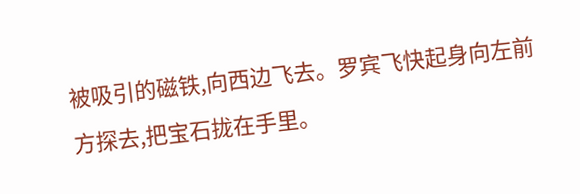被吸引的磁铁,向西边飞去。罗宾飞快起身向左前方探去,把宝石拢在手里。